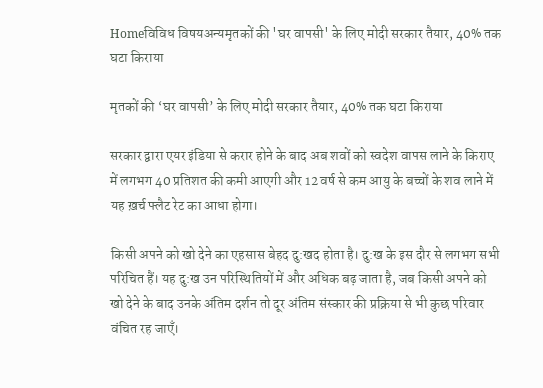Homeविविध विषयअन्यमृतकों की 'घर वापसी' के लिए मोदी सरकार तैयार, 40% तक घटा किराया

मृतकों की ‘घर वापसी’ के लिए मोदी सरकार तैयार, 40% तक घटा किराया

सरकार द्वारा एयर इंडिया से करार होने के बाद अब शवों को स्वदेश वापस लाने के किराए में लगभग 40 प्रतिशत की कमी आएगी और 12 वर्ष से कम आयु के बच्चों के शव लाने में यह ख़र्च फ्लैट रेट का आधा होगा।

किसी अपने को खो देने का एहसास बेहद दु:खद होता है। दु:ख के इस दौर से लगभग सभी परिचित हैं। यह दु:ख उन परिस्थितियों में और अधिक बढ़ जाता है, जब किसी अपने को खो देने के बाद उनके अंतिम दर्शन तो दूर अंतिम संस्कार की प्रक्रिया से भी कुछ परिवार वंचित रह जाएँ।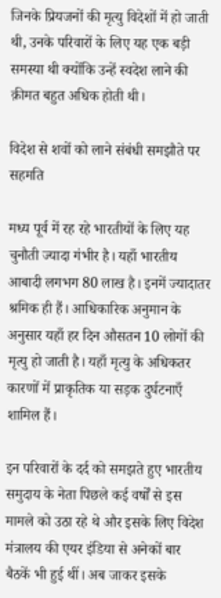जिनके प्रियजनों की मृत्यु विदेशों में हो जाती थी, उनके परिवारों के लिए यह एक बड़ी समस्या थी क्योंकि उन्हें स्वदेश लाने की क़ीमत बहुत अधिक होती थी।

विदेश से शवों को लाने संबंधी समझौते पर सहमति

मध्य पूर्व में रह रहे भारतीयों के लिए यह चुनौती ज्यादा गंभीर है। यहाँ भारतीय आबादी लगभग 80 लाख है। इनमें ज्यादातर श्रमिक ही हैं। आधिकारिक अनुमान के अनुसार यहाँ हर दिन औसतन 10 लोगों की मृत्यु हो जाती है। यहाँ मृत्यु के अधिकतर कारणों में प्राकृतिक या सड़क दुर्घटनाएँ शामिल हैं।

इन परिवारों के दर्द को समझते हुए भारतीय समुदाय के नेता पिछले कई वर्षों से इस मामले को उठा रहे थे और इसके लिए विदेश मंत्रालय की एयर इंडिया से अनेकों बार बैठकें भी हुई थीं। अब जाकर इसके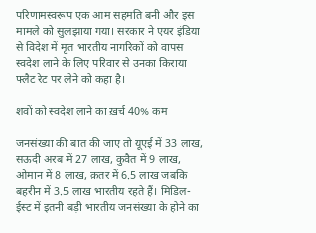परिणामस्वरूप एक आम सहमति बनी और इस मामले को सुलझाया गया। सरकार ने एयर इंडिया से विदेश में मृत भारतीय नागरिकों को वापस स्वदेश लाने के लिए परिवार से उनका किराया फ्लैट रेट पर लेने को कहा है।

शवों को स्वदेश लाने का ख़र्च 40% कम

जनसंख्या की बात की जाए तो यूएई में 33 लाख, सऊदी अरब में 27 लाख, कुवैत में 9 लाख, ओमान में 8 लाख, क़तर में 6.5 लाख जबकि बहरीन में 3.5 लाख भारतीय रहते हैं। मिडिल-ईस्ट में इतनी बड़ी भारतीय जनसंख्या के होने का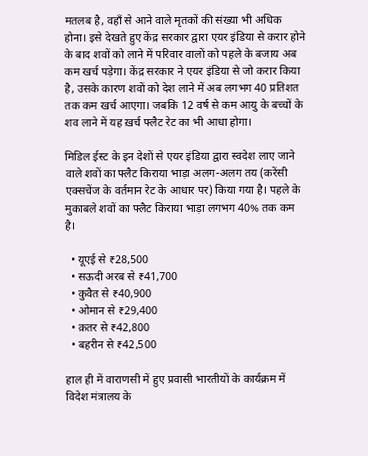मतलब है, वहाँ से आने वाले मृतकों की संख्या भी अधिक होना। इसे देखते हुए केंद्र सरकार द्वारा एयर इंडिया से करार होने के बाद शवों को लाने में परिवार वालों को पहले के बजाय अब कम खर्च पड़ेगा। केंद्र सरकार ने एयर इंडिया से जो करार किया है, उसके कारण शवों को देश लाने में अब लगभग 40 प्रतिशत तक कम खर्च आएगा। जबकि 12 वर्ष से कम आयु के बच्चों के शव लाने में यह ख़र्च फ्लैट रेट का भी आधा होगा।

मिडिल ईस्ट के इन देशों से एयर इंडिया द्वारा स्वदेश लाए जाने वाले शवों का फ्लैट किराया भाड़ा अलग-अलग तय (करेंसी एक्सचेंज के वर्तमान रेट के आधार पर) किया गया है। पहले के मुकाबले शवों का फ्लैट किराया भाड़ा लगभग 40% तक कम है।

  • यूएई से ₹28,500
  • सऊदी अरब से ₹41,700
  • कुवैत से ₹40,900
  • ओमान से ₹29,400
  • क़तर से ₹42,800
  • बहरीन से ₹42,500

हाल ही में वाराणसी में हुए प्रवासी भारतीयों के कार्यक्रम में विदेश मंत्रालय के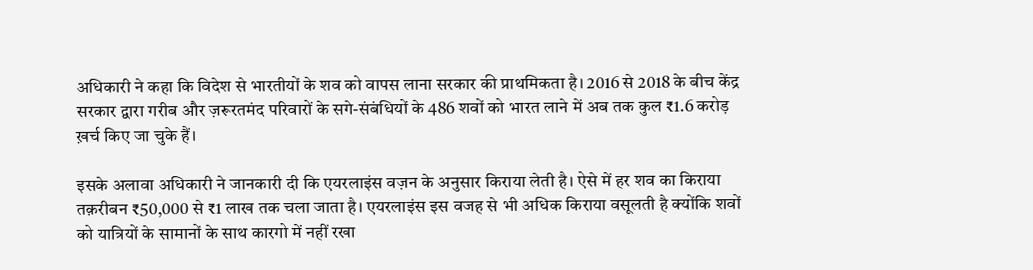अधिकारी ने कहा कि विदेश से भारतीयों के शव को वापस लाना सरकार की प्राथमिकता है। 2016 से 2018 के बीच केंद्र सरकार द्वारा गरीब और ज़रूरतमंद परिवारों के सगे-संबंधियों के 486 शवों को भारत लाने में अब तक कुल ₹1.6 करोड़ ख़र्च किए जा चुके हैं।

इसके अलावा अधिकारी ने जानकारी दी कि एयरलाइंस वज़न के अनुसार किराया लेती है। ऐसे में हर शव का किराया तक़रीबन ₹50,000 से ₹1 लाख तक चला जाता है। एयरलाइंस इस वजह से भी अधिक किराया वसूलती है क्योंकि शवों को यात्रियों के सामानों के साथ कारगो में नहीं रखा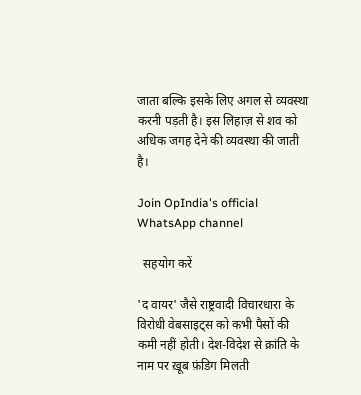जाता बल्कि इसके लिए अगल से व्यवस्था करनी पड़ती है। इस लिहाज़ से शव को अधिक जगह देने की व्यवस्था की जाती है।

Join OpIndia's official WhatsApp channel

  सहयोग करें

'द वायर' जैसे राष्ट्रवादी विचारधारा के विरोधी वेबसाइट्स को कभी पैसों की कमी नहीं होती। देश-विदेश से क्रांति के नाम पर ख़ूब फ़ंडिग मिलती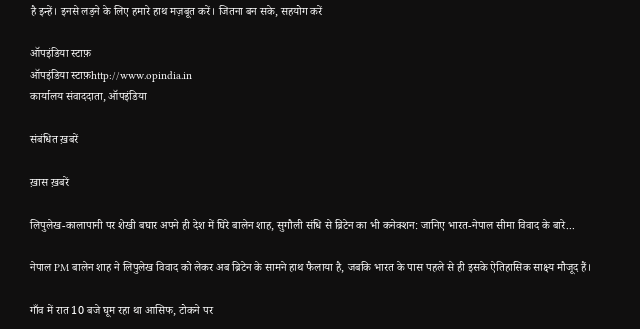है इन्हें। इनसे लड़ने के लिए हमारे हाथ मज़बूत करें। जितना बन सके, सहयोग करें

ऑपइंडिया स्टाफ़
ऑपइंडिया स्टाफ़http://www.opindia.in
कार्यालय संवाददाता, ऑपइंडिया

संबंधित ख़बरें

ख़ास ख़बरें

लिपुलेख-कालापानी पर शेखी बघार अपने ही देश में घिरे बालेन शाह, सुगौली संधि से ब्रिटेन का भी कनेक्शन: जानिए भारत-नेपाल सीमा विवाद के बारे...

नेपाल PM बालेन शाह ने लिपुलेख विवाद को लेकर अब ब्रिटेन के सामने हाथ फैलाया है, जबकि भारत के पास पहले से ही इसके ऐतिहासिक साक्ष्य मौजूद हैं।

गाँव में रात 10 बजे घूम रहा था आसिफ, टोकने पर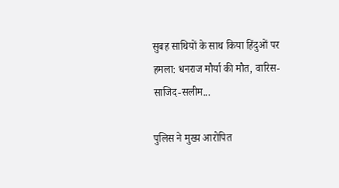सुबह साथियों के साथ किया हिंदुओं पर हमला: धनराज मौर्या की मौत, वारिस-साजिद-सलीम...

पुलिस ने मुख्य आरोपित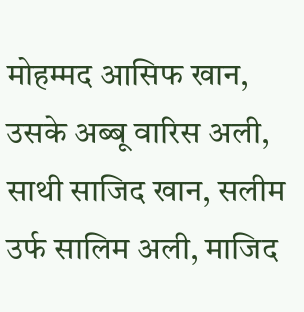मोहम्मद आसिफ खान, उसके अब्बू वारिस अली, साथी साजिद खान, सलीम उर्फ सालिम अली, माजिद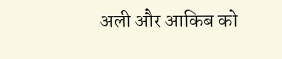अली और आकिब को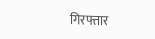गिरफ्तार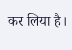कर लिया है।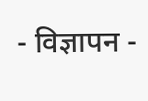- विज्ञापन -